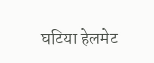घटिया हेलमेट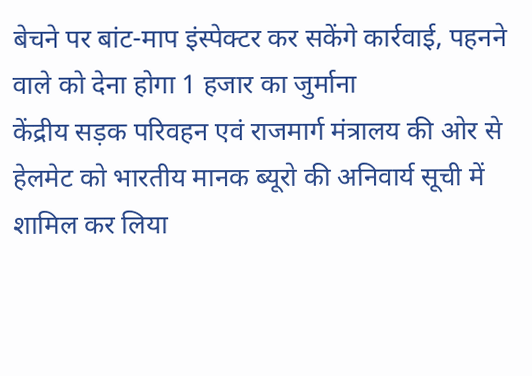बेचने पर बांट-माप इंस्पेक्टर कर सकेंगे कार्रवाई, पहनने वाले को देना होगा 1 हजार का जुर्माना
केंद्रीय सड़क परिवहन एवं राजमार्ग मंत्रालय की ओर से हेलमेट को भारतीय मानक ब्यूरो की अनिवार्य सूची में शामिल कर लिया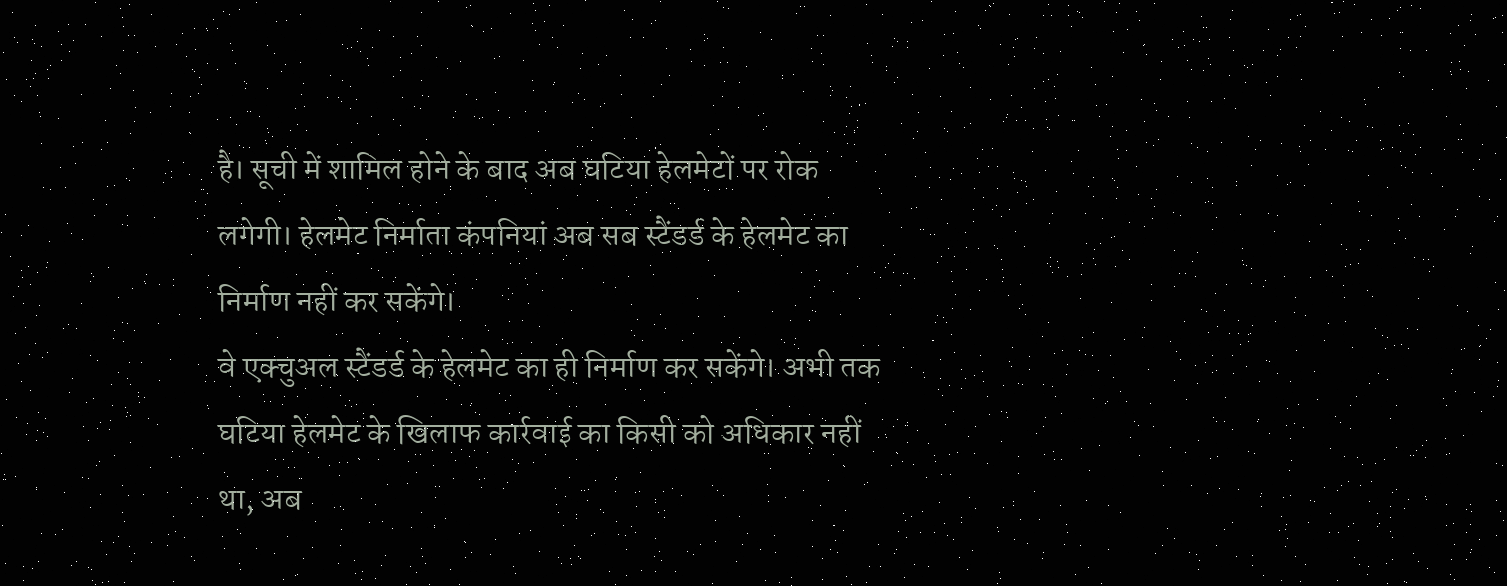है। सूची में शामिल होने के बाद अब घटिया हेलमेटों पर रोक लगेगी। हेलमेट निर्माता कंपनियां अब सब स्टैंडर्ड के हेलमेट का निर्माण नहीं कर सकेंगे।
वे एक्चुअल स्टैंडर्ड के हेलमेट का ही निर्माण कर सकेंगे। अभी तक घटिया हेलमेट के खिलाफ कार्रवाई का किसी को अधिकार नहीं था, अब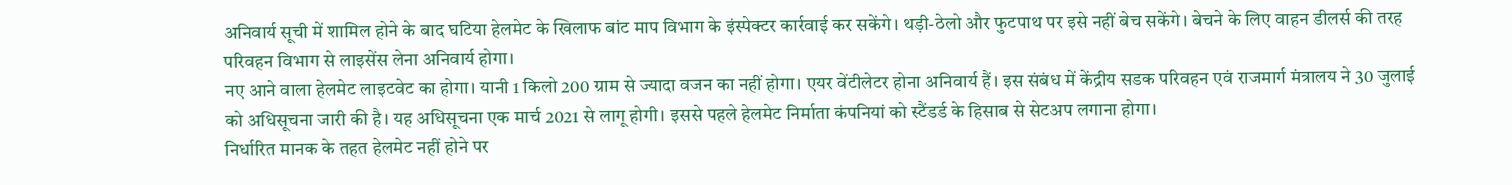अनिवार्य सूची में शामिल होने के बाद घटिया हेलमेट के खिलाफ बांट माप विभाग के इंस्पेक्टर कार्रवाई कर सकेंगे। थड़ी-ठेलो और फुटपाथ पर इसे नहीं बेच सकेंगे। बेचने के लिए वाहन डीलर्स की तरह परिवहन विभाग से लाइसेंस लेना अनिवार्य होगा।
नए आने वाला हेलमेट लाइटवेट का होगा। यानी 1 किलो 200 ग्राम से ज्यादा वजन का नहीं होगा। एयर वेंटीलेटर होना अनिवार्य हैं। इस संबंध में केंद्रीय सडक परिवहन एवं राजमार्ग मंत्रालय ने 30 जुलाई को अधिसूचना जारी की है। यह अधिसूचना एक मार्च 2021 से लागू होगी। इससे पहले हेलमेट निर्माता कंपनियां को स्टैंडर्ड के हिसाब से सेटअप लगाना होगा।
निर्धारित मानक के तहत हेलमेट नहीं होने पर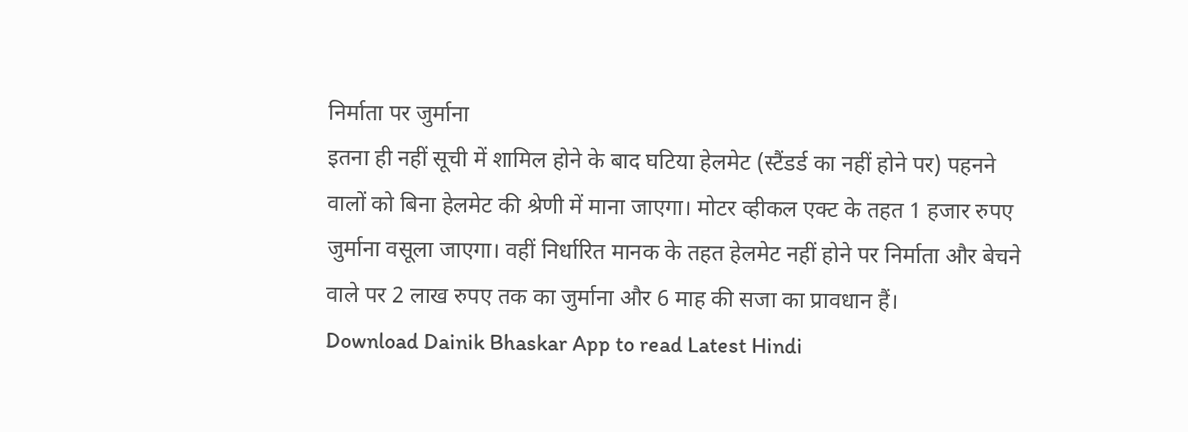निर्माता पर जुर्माना
इतना ही नहीं सूची में शामिल होने के बाद घटिया हेलमेट (स्टैंडर्ड का नहीं होने पर) पहनने वालों को बिना हेलमेट की श्रेणी में माना जाएगा। मोटर व्हीकल एक्ट के तहत 1 हजार रुपए जुर्माना वसूला जाएगा। वहीं निर्धारित मानक के तहत हेलमेट नहीं होने पर निर्माता और बेचने वाले पर 2 लाख रुपए तक का जुर्माना और 6 माह की सजा का प्रावधान हैं।
Download Dainik Bhaskar App to read Latest Hindi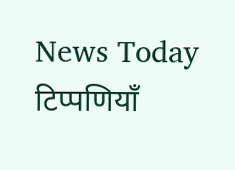News Today
टिप्पणियाँ